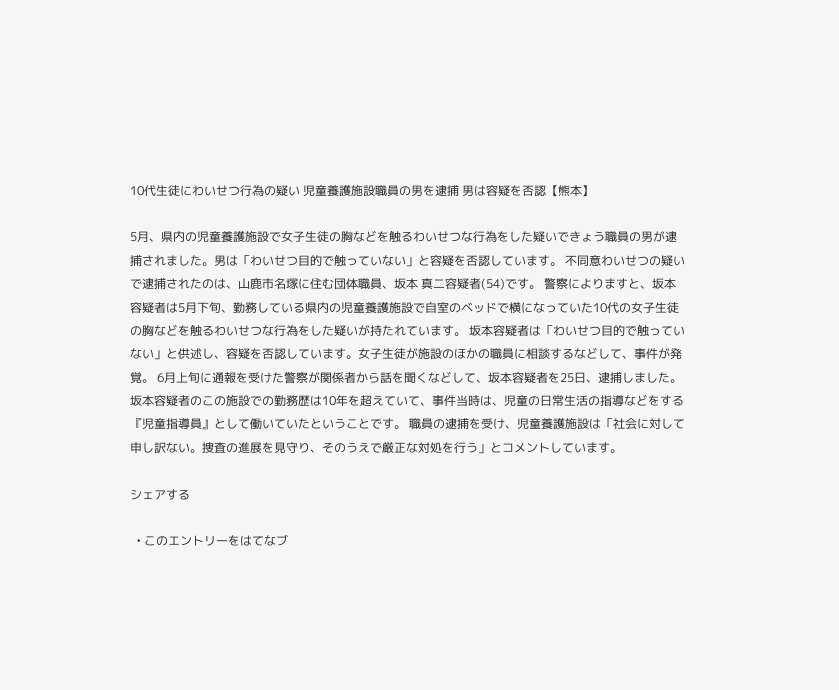10代生徒にわいせつ行為の疑い 児童養護施設職員の男を逮捕 男は容疑を否認【熊本】

5月、県内の児童養護施設で女子生徒の胸などを触るわいせつな行為をした疑いできょう職員の男が逮捕されました。男は「わいせつ目的で触っていない」と容疑を否認しています。 不同意わいせつの疑いで逮捕されたのは、山鹿市名塚に住む団体職員、坂本 真二容疑者(54)です。 警察によりますと、坂本容疑者は5月下旬、勤務している県内の児童養護施設で自室のベッドで横になっていた10代の女子生徒の胸などを触るわいせつな行為をした疑いが持たれています。 坂本容疑者は「わいせつ目的で触っていない」と供述し、容疑を否認しています。女子生徒が施設のほかの職員に相談するなどして、事件が発覚。 6月上旬に通報を受けた警察が関係者から話を聞くなどして、坂本容疑者を25日、逮捕しました。 坂本容疑者のこの施設での勤務歴は10年を超えていて、事件当時は、児童の日常生活の指導などをする『児童指導員』として働いていたということです。 職員の逮捕を受け、児童養護施設は「社会に対して申し訳ない。捜査の進展を見守り、そのうえで厳正な対処を行う」とコメントしています。

シェアする

  • このエントリーをはてなブ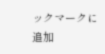ックマークに追加